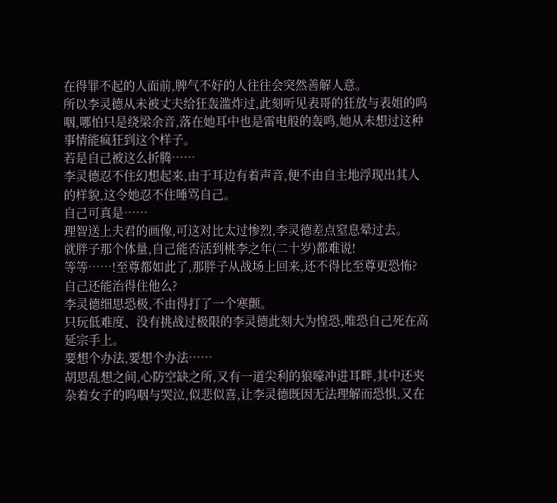在得罪不起的人面前,脾气不好的人往往会突然善解人意。
所以李灵德从未被丈夫给狂轰滥炸过,此刻听见表哥的狂放与表姐的呜咽,哪怕只是绕梁余音,落在她耳中也是雷电般的轰鸣,她从未想过这种事情能疯狂到这个样子。
若是自己被这么折腾……
李灵德忍不住幻想起来,由于耳边有着声音,便不由自主地浮现出其人的样貌,这令她忍不住唾骂自己。
自己可真是……
理智送上夫君的画像,可这对比太过惨烈,李灵德差点窒息晕过去。
就胖子那个体量,自己能否活到桃李之年(二十岁)都难说!
等等……!至尊都如此了,那胖子从战场上回来,还不得比至尊更恐怖?自己还能治得住他么?
李灵德细思恐极,不由得打了一个寒颤。
只玩低难度、没有挑战过极限的李灵德此刻大为惶恐,唯恐自己死在高延宗手上。
要想个办法,要想个办法……
胡思乱想之间,心防空缺之所,又有一道尖利的狼嚎冲进耳畔,其中还夹杂着女子的呜咽与哭泣,似悲似喜,让李灵德既因无法理解而恐惧,又在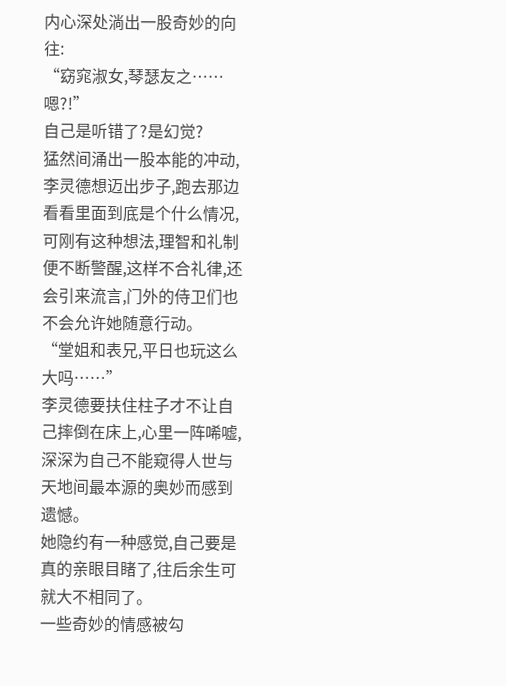内心深处淌出一股奇妙的向往:
“窈窕淑女,琴瑟友之……嗯?!”
自己是听错了?是幻觉?
猛然间涌出一股本能的冲动,李灵德想迈出步子,跑去那边看看里面到底是个什么情况,可刚有这种想法,理智和礼制便不断警醒,这样不合礼律,还会引来流言,门外的侍卫们也不会允许她随意行动。
“堂姐和表兄,平日也玩这么大吗……”
李灵德要扶住柱子才不让自己摔倒在床上,心里一阵唏嘘,深深为自己不能窥得人世与天地间最本源的奥妙而感到遗憾。
她隐约有一种感觉,自己要是真的亲眼目睹了,往后余生可就大不相同了。
一些奇妙的情感被勾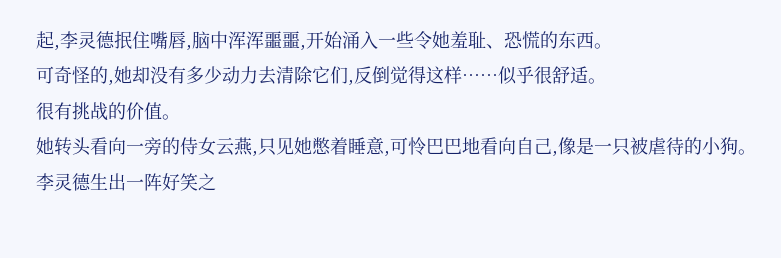起,李灵德抿住嘴唇,脑中浑浑噩噩,开始涌入一些令她羞耻、恐慌的东西。
可奇怪的,她却没有多少动力去清除它们,反倒觉得这样……似乎很舒适。
很有挑战的价值。
她转头看向一旁的侍女云燕,只见她憋着睡意,可怜巴巴地看向自己,像是一只被虐待的小狗。
李灵德生出一阵好笑之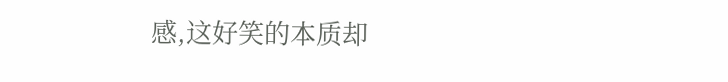感,这好笑的本质却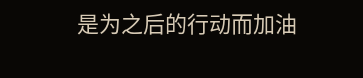是为之后的行动而加油